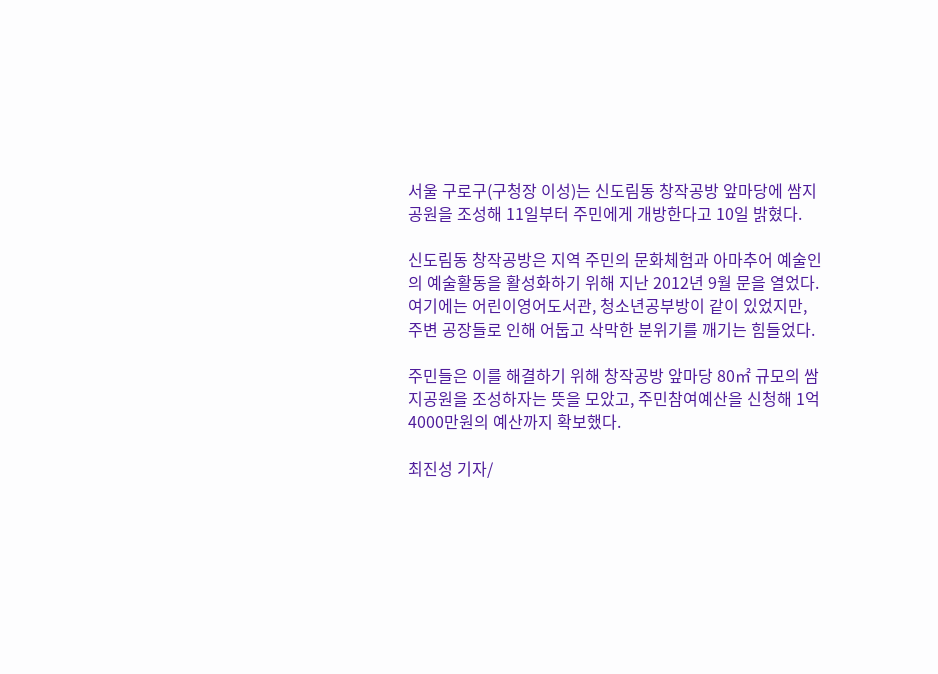서울 구로구(구청장 이성)는 신도림동 창작공방 앞마당에 쌈지공원을 조성해 11일부터 주민에게 개방한다고 10일 밝혔다.

신도림동 창작공방은 지역 주민의 문화체험과 아마추어 예술인의 예술활동을 활성화하기 위해 지난 2012년 9월 문을 열었다. 여기에는 어린이영어도서관, 청소년공부방이 같이 있었지만, 주변 공장들로 인해 어둡고 삭막한 분위기를 깨기는 힘들었다.

주민들은 이를 해결하기 위해 창작공방 앞마당 80㎡ 규모의 쌈지공원을 조성하자는 뜻을 모았고, 주민참여예산을 신청해 1억4000만원의 예산까지 확보했다.

최진성 기자/